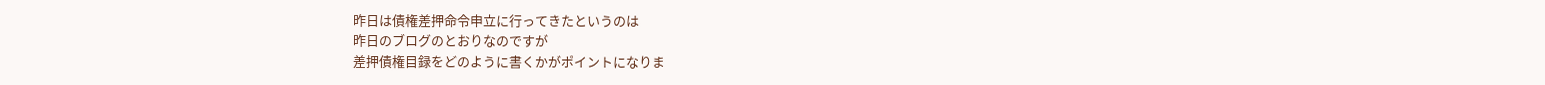昨日は債権差押命令申立に行ってきたというのは
昨日のブログのとおりなのですが
差押債権目録をどのように書くかがポイントになりま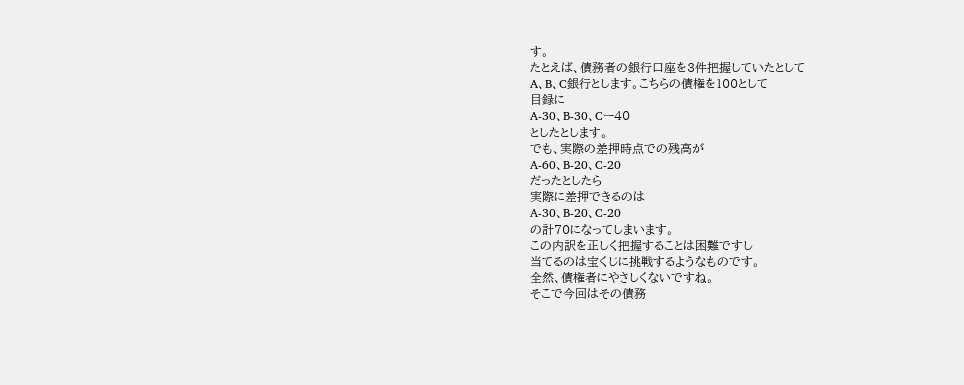す。
たとえば、債務者の銀行口座を3件把握していたとして
A、B、C銀行とします。こちらの債権を100として
目録に
A-30、B-30、Cー40
としたとします。
でも、実際の差押時点での残高が
A-60、B-20、C-20
だったとしたら
実際に差押できるのは
A-30、B-20、C-20
の計70になってしまいます。
この内訳を正しく把握することは困難ですし
当てるのは宝くじに挑戦するようなものです。
全然、債権者にやさしくないですね。
そこで今回はその債務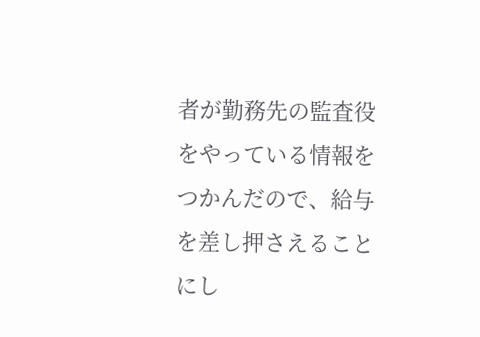者が勤務先の監査役をやっている情報を
つかんだので、給与を差し押さえることにし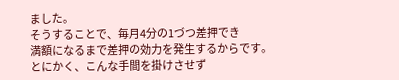ました。
そうすることで、毎月4分の1づつ差押でき
満額になるまで差押の効力を発生するからです。
とにかく、こんな手間を掛けさせず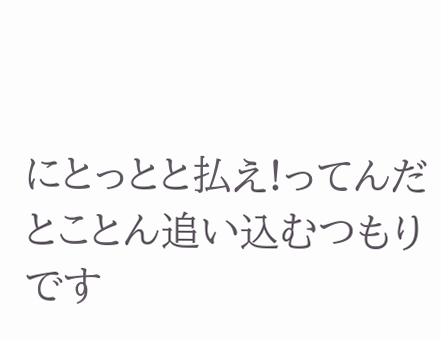にとっとと払え!ってんだ
とことん追い込むつもりです